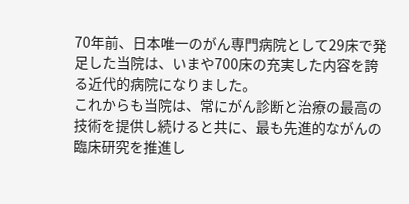70年前、日本唯一のがん専門病院として29床で発足した当院は、いまや700床の充実した内容を誇る近代的病院になりました。
これからも当院は、常にがん診断と治療の最高の技術を提供し続けると共に、最も先進的ながんの臨床研究を推進し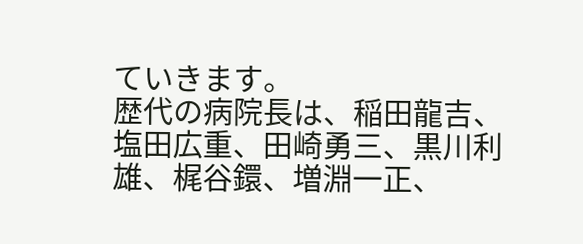ていきます。
歴代の病院長は、稲田龍吉、塩田広重、田崎勇三、黒川利雄、梶谷鐶、増淵一正、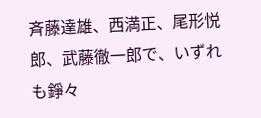斉藤達雄、西満正、尾形悦郎、武藤徹一郎で、いずれも錚々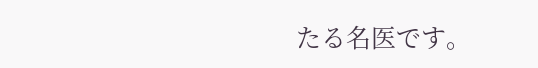たる名医です。